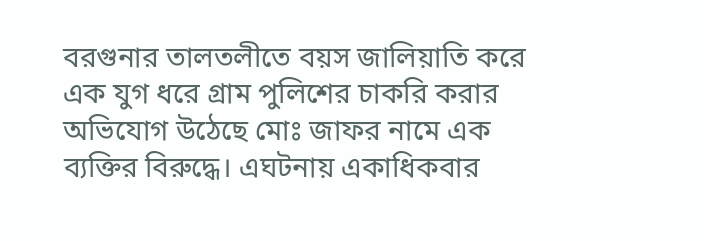বরগুনার তালতলীতে বয়স জালিয়াতি করে এক যুগ ধরে গ্রাম পুলিশের চাকরি করার অভিযোগ উঠেছে মোঃ জাফর নামে এক ব্যক্তির বিরুদ্ধে। এঘটনায় একাধিকবার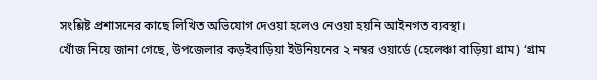সংশ্লিষ্ট প্রশাসনের কাছে লিখিত অভিযোগ দেওয়া হলেও নেওয়া হয়নি আইনগত ব্যবস্থা।
খোঁজ নিয়ে জানা গেছে, উপজেলার কড়ইবাড়িয়া ইউনিয়নের ২ নম্বর ওয়ার্ডে (হেলেঞ্চা বাড়িয়া গ্রাম) ‘গ্রাম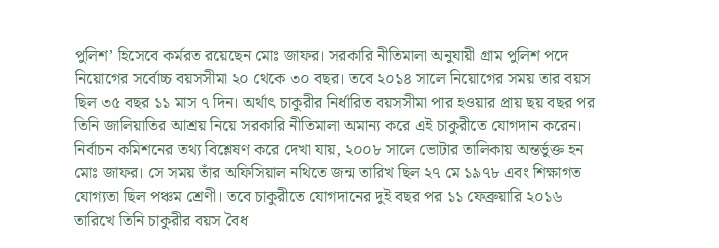পুলিশ’ হিসেবে কর্মরত রয়েছেন মোঃ জাফর। সরকারি নীতিমালা অনুযায়ী গ্রাম পুলিশ পদে নিয়োগের সর্বোচ্চ বয়সসীমা ২০ থেকে ৩০ বছর। তবে ২০১৪ সালে নিয়োগের সময় তার বয়স ছিল ৩৫ বছর ১১ মাস ৭ দিন। অর্থাৎ চাকুরীর নির্ধারিত বয়সসীমা পার হওয়ার প্রায় ছয় বছর পর তিনি জালিয়াতির আশ্রয় নিয়ে সরকারি নীতিমালা অমান্য করে এই চাকুরীতে যোগদান করেন।
নির্বাচন কমিশনের তথ্য বিশ্লেষণ করে দেখা যায়, ২০০৮ সালে ভোটার তালিকায় অন্তর্ভুক্ত হন মোঃ জাফর। সে সময় তাঁর অফিসিয়াল নথিতে জন্ম তারিখ ছিল ২৭ মে ১৯৭৮ এবং শিক্ষাগত যোগ্যতা ছিল পঞ্চম শ্রেণী। তবে চাকুরীতে যোগদানের দুই বছর পর ১১ ফেব্রুয়ারি ২০১৬ তারিখে তিনি চাকুরীর বয়স বৈধ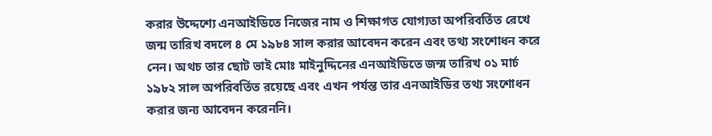করার উদ্দেশ্যে এনআইডিতে নিজের নাম ও শিক্ষাগত যোগ্যতা অপরিবর্তিত রেখে জন্ম তারিখ বদলে ৪ মে ১৯৮৪ সাল করার আবেদন করেন এবং তথ্য সংশোধন করে নেন। অথচ তার ছোট ভাই মোঃ মাইনুদ্দিনের এনআইডিতে জন্ম তারিখ ০১ মার্চ ১৯৮২ সাল অপরিবর্তিত রয়েছে এবং এখন পর্যন্ত তার এনআইডির তথ্য সংশোধন করার জন্য আবেদন করেননি।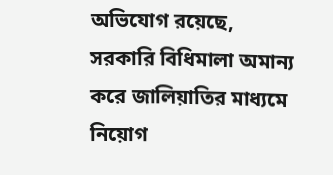অভিযোগ রয়েছে, সরকারি বিধিমালা অমান্য করে জালিয়াতির মাধ্যমে নিয়োগ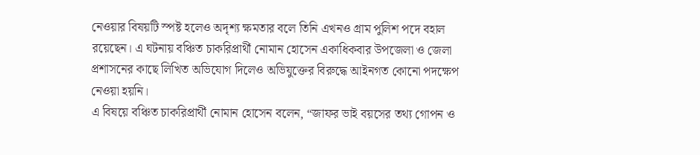নেওয়ার বিষয়টি স্পষ্ট হলেও অদৃশ্য ক্ষমতার বলে তিনি এখনও গ্রাম পুলিশ পদে বহাল রয়েছেন। এ ঘটনায় বঞ্চিত চাকরিপ্রার্থী নোমান হোসেন একাধিকবার উপজেলা ও জেলা প্রশাসনের কাছে লিখিত অভিযোগ দিলেও অভিযুক্তের বিরুদ্ধে আইনগত কোনো পদক্ষেপ নেওয়া হয়নি।
এ বিষয়ে বঞ্চিত চাকরিপ্রার্থী নোমান হোসেন বলেন, “জাফর ভাই বয়সের তথ্য গোপন ও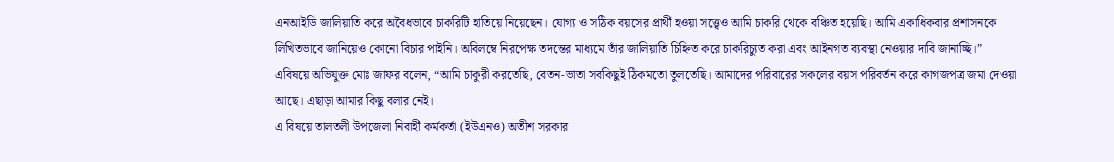এনআইডি জালিয়াতি করে অবৈধভাবে চাকরিটি হাতিয়ে নিয়েছেন। যোগ্য ও সঠিক বয়সের প্রার্থী হওয়া সত্ত্বেও আমি চাকরি থেকে বঞ্চিত হয়েছি। আমি একাধিকবার প্রশাসনকে লিখিতভাবে জানিয়েও কোনো বিচার পাইনি। অবিলম্বে নিরপেক্ষ তদন্তের মাধ্যমে তাঁর জালিয়াতি চিহ্নিত করে চাকরিচ্যুত করা এবং আইনগত ব্যবস্থা নেওয়ার দাবি জানাচ্ছি।”
এবিষয়ে অভিযুক্ত মোঃ জাফর বলেন, “আমি চাকুরী করতেছি, বেতন-ভাতা সবকিছুই ঠিকমতো তুলতেছি। আমাদের পরিবারের সকলের বয়স পরিবর্তন করে কাগজপত্র জমা দেওয়া আছে। এছাড়া আমার কিছু বলার নেই।
এ বিষয়ে তালতলী উপজেলা নিবার্হী কর্মকর্তা (ইউএনও) অতীশ সরকার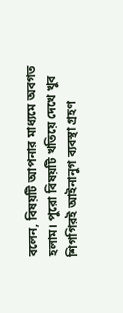বলেন, বিষয়টি আপনার মাধ্যমে অবগত হলাম। পুরো বিষয়টি খতিয়ে দেখে খুব শিগগিরই আইনানুগ ব্যবস্থা গ্রহণ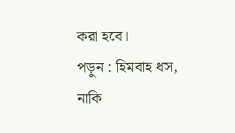করা হবে।
পড়ুন : হিমবাহ ধস, নাকি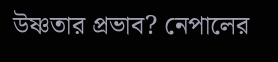উষ্ণতার প্রভাব? নেপালের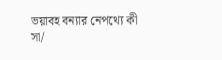ভয়াবহ বন্যার নেপথ্যে কী
সা/